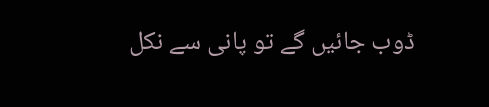ڈوب جائیں گے تو پانی سے نکل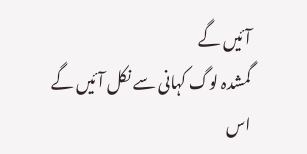آئیں گے
گمشدہ لوگ کہانی سے نکل آئیں گے
اس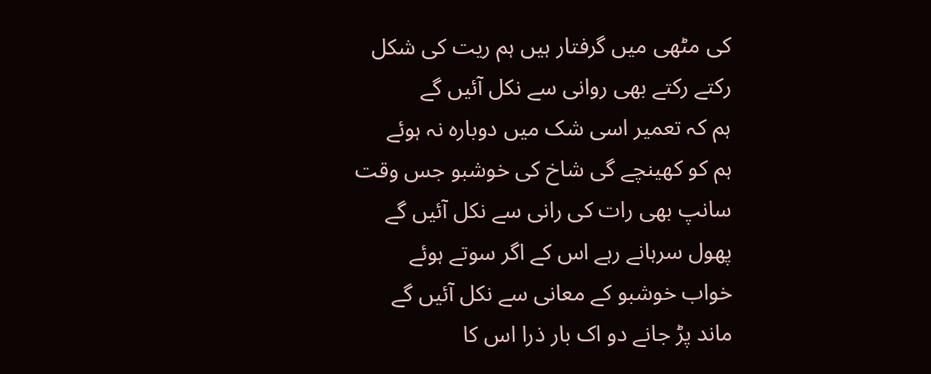کی مٹھی میں گرفتار ہیں ہم ریت کی شکل
رکتے رکتے بھی روانی سے نکل آئیں گے
ہم کہ تعمیر اسی شک میں دوبارہ نہ ہوئے
ہم کو کھینچے گی شاخ کی خوشبو جس وقت
سانپ بھی رات کی رانی سے نکل آئیں گے
پھول سرہانے رہے اس کے اگر سوتے ہوئے
خواب خوشبو کے معانی سے نکل آئیں گے
ماند پڑ جانے دو اک بار ذرا اس کا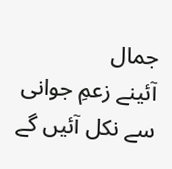جمال
آئینے زعمِ جوانی سے نکل آئیں گے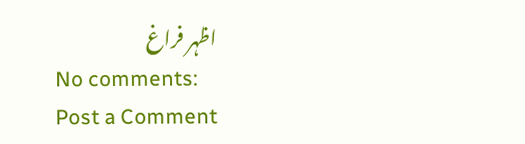اظہر فراغ
No comments:
Post a Comment